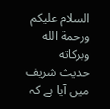السلام عليكم ورحمة الله وبركاته
حدیث شریف میں آیا ہے کہ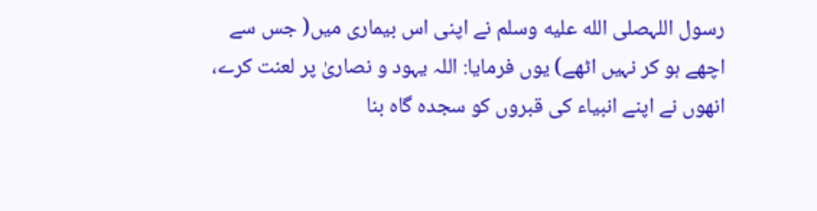رسول اللہصلى الله عليه وسلم نے اپنی اس بیماری میں( جس سے اچھے ہو کر نہیں اٹھے) یوں فرمایا: اللہ یہود و نصاریٰ پر لعنت کرے، انھوں نے اپنے انبیاء کی قبروں کو سجدہ گاہ بنا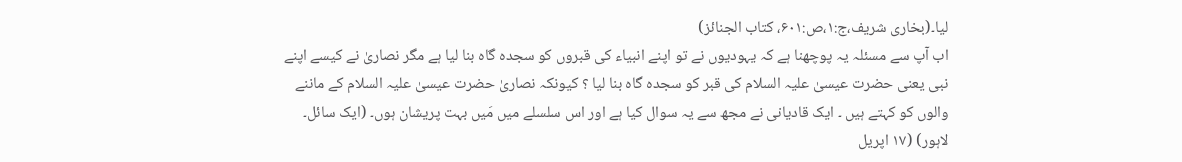لیا۔(بخاری شریف،ج:۱،ص:۶۰۱، کتاب الجنائز)
اب آپ سے مسئلہ یہ پوچھنا ہے کہ یہودیوں نے تو اپنے انبیاء کی قبروں کو سجدہ گاہ بنا لیا ہے مگر نصاریٰ نے کیسے اپنے نبی یعنی حضرت عیسیٰ علیہ السلام کی قبر کو سجدہ گاہ بنا لیا ؟ کیونکہ نصاریٰ حضرت عیسیٰ علیہ السلام کے ماننے والوں کو کہتے ہیں ۔ ایک قادیانی نے مجھ سے یہ سوال کیا ہے اور اس سلسلے میں مَیں بہت پریشان ہوں۔ (ایک سائل۔ لاہور) (۱۷ اپریل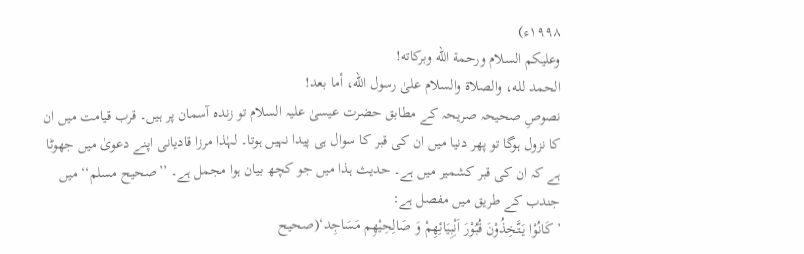۱۹۹۸ء)
وعلیکم السلام ورحمة الله وبرکاته!
الحمد لله، والصلاة والسلام علىٰ رسول الله، أما بعد!
نصوصِ صحیحہ صریحہ کے مطابق حضرت عیسیٰ علیہ السلام تو زندہ آسمان پر ہیں۔ قرب قیامت میں ان کا نزول ہوگا تو پھر دنیا میں ان کی قبر کا سوال ہی پیدا نہیں ہوتا۔ لہٰذا مرزا قادیانی اپنے دعویٰ میں جھوٹا ہے کہ ان کی قبر کشمیر میں ہے۔ حدیث ہذا میں جو کچھ بیان ہوا مجمل ہے۔ ’’صحیح مسلم‘‘ میں جندب کے طریق میں مفصل ہے:
’ کَانُوْا یَتَّخِذُوْنَ قُبُوْرَ اَنِْبِیَائِهِمْ وَ صَالِحِیْهِم مَسَاجِد‘(صحیح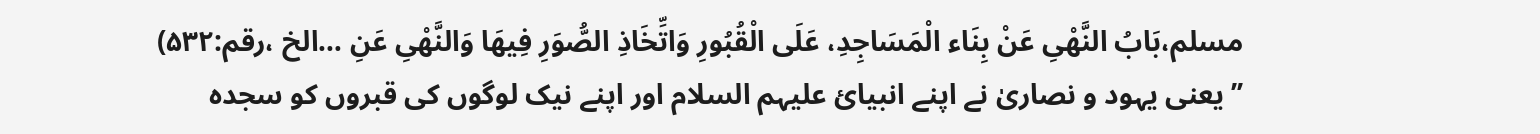مسلم،بَابُ النَّهْیِ عَنْ بِنَاء الْمَسَاجِدِ، عَلَی الْقُبُورِ وَاتِّخَاذِ الصُّوَرِ فِیهَا وَالنَّهْیِ عَنِ …الخ ،رقم:۵۳۲)
’’یعنی یہود و نصاریٰ نے اپنے انبیائ علیہم السلام اور اپنے نیک لوگوں کی قبروں کو سجدہ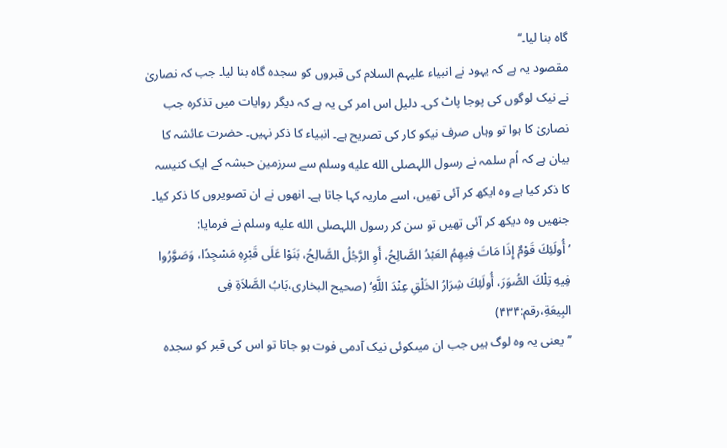گاہ بنا لیا۔‘‘
مقصود یہ ہے کہ یہود نے انبیاء علیہم السلام کی قبروں کو سجدہ گاہ بنا لیا۔ جب کہ نصاریٰ نے نیک لوگوں کی پوجا پاٹ کی۔ دلیل اس امر کی یہ ہے کہ دیگر روایات میں تذکرہ جب نصاریٰ کا ہوا تو وہاں صرف نیکو کار کی تصریح ہے۔ انبیاء کا ذکر نہیں۔ حضرت عائشہ کا بیان ہے کہ اُم سلمہ نے رسول اللہصلى الله عليه وسلم سے سرزمین حبشہ کے ایک کنیسہ کا ذکر کیا ہے وہ ایکھ کر آئی تھیں، اسے ماریہ کہا جاتا ہے۔ انھوں نے ان تصویروں کا ذکر کیا۔ جنھیں وہ دیکھ کر آئی تھیں تو سن کر رسول اللہصلى الله عليه وسلم نے فرمایا:
’ أُولَئِكَ قَوْمٌ إِذَا مَاتَ فِیهِمُ العَبْدُ الصَّالِحُ، أَوِ الرَّجُلُ الصَّالِحُ، بَنَوْا عَلَی قَبْرِهِ مَسْجِدًا، وَصَوَّرُوا فِیهِ تِلْكَ الصُّوَرَ، أُولَئِكَ شِرَارُ الخَلْقِ عِنْدَ اللَّهِ‘ (صحیح البخاری،بَابُ الصَّلاَةِ فِی البِیعَةِ،رقم:۴۳۴)
’’یعنی یہ وہ لوگ ہیں جب ان میںکوئی نیک آدمی فوت ہو جاتا تو اس کی قبر کو سجدہ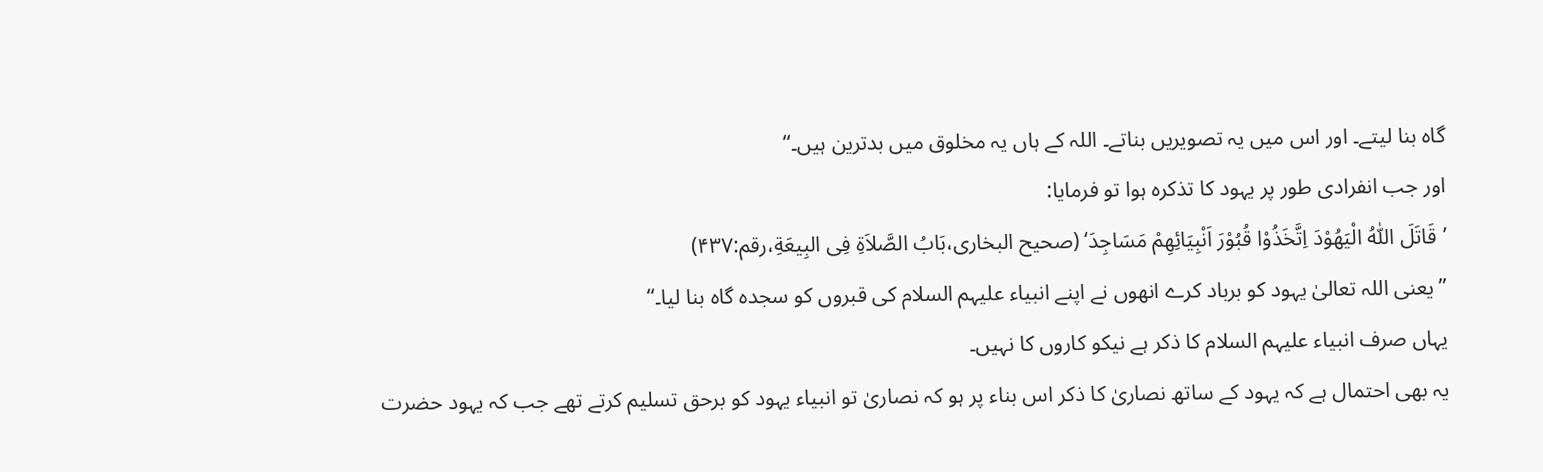گاہ بنا لیتے۔ اور اس میں یہ تصویریں بناتے۔ اللہ کے ہاں یہ مخلوق میں بدترین ہیں۔‘‘
اور جب انفرادی طور پر یہود کا تذکرہ ہوا تو فرمایا:
’قَاتَلَ اللّٰهُ الْیَهُوْدَ اِتَّخَذُوْا قُبُوْرَ اَنْبِیَائِهِمْ مَسَاجِدَ‘ (صحیح البخاری،بَابُ الصَّلاَةِ فِی البِیعَةِ،رقم:۴۳۷)
’’یعنی اللہ تعالیٰ یہود کو برباد کرے انھوں نے اپنے انبیاء علیہم السلام کی قبروں کو سجدہ گاہ بنا لیا۔‘‘
یہاں صرف انبیاء علیہم السلام کا ذکر ہے نیکو کاروں کا نہیں۔
یہ بھی احتمال ہے کہ یہود کے ساتھ نصاریٰ کا ذکر اس بناء پر ہو کہ نصاریٰ تو انبیاء یہود کو برحق تسلیم کرتے تھے جب کہ یہود حضرت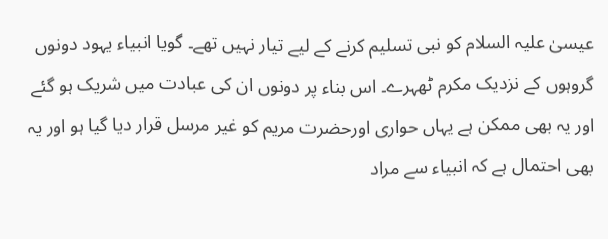عیسیٰ علیہ السلام کو نبی تسلیم کرنے کے لیے تیار نہیں تھے۔ گویا انبیاء یہود دونوں گروہوں کے نزدیک مکرم ٹھہرے۔ اس بناء پر دونوں ان کی عبادت میں شریک ہو گئے اور یہ بھی ممکن ہے یہاں حواری اورحضرت مریم کو غیر مرسل قرار دیا گیا ہو اور یہ بھی احتمال ہے کہ انبیاء سے مراد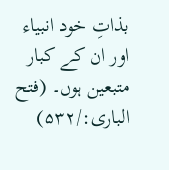بذاتِ خود انبیاء اور ان کے کبار متبعین ہوں۔ (فتح الباری:/۵۳۲)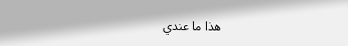ھذا ما عندي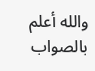والله أعلم بالصواب